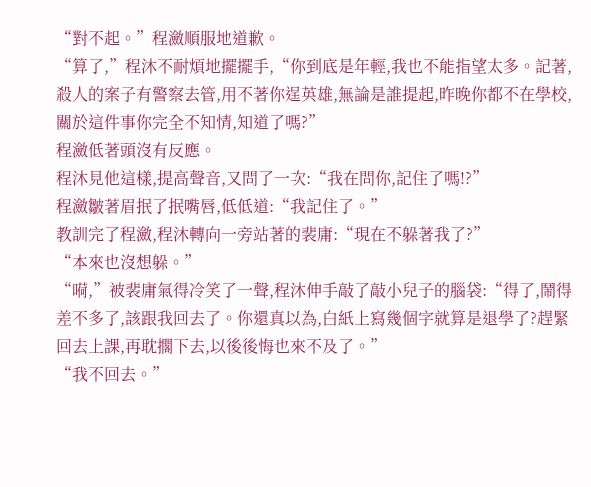“對不起。”程瀲順服地道歉。
“算了,”程沐不耐煩地擺擺手,“你到底是年輕,我也不能指望太多。記著,殺人的案子有警察去管,用不著你逞英雄,無論是誰提起,昨晚你都不在學校,關於這件事你完全不知情,知道了嗎?”
程瀲低著頭沒有反應。
程沐見他這樣,提高聲音,又問了一次:“我在問你,記住了嗎!?”
程瀲皺著眉抿了抿嘴唇,低低道:“我記住了。”
教訓完了程瀲,程沐轉向一旁站著的裴庸:“現在不躲著我了?”
“本來也沒想躲。”
“嗬,”被裴庸氣得冷笑了一聲,程沐伸手敲了敲小兒子的腦袋:“得了,鬧得差不多了,該跟我回去了。你還真以為,白紙上寫幾個字就算是退學了?趕緊回去上課,再耽擱下去,以後後悔也來不及了。”
“我不回去。”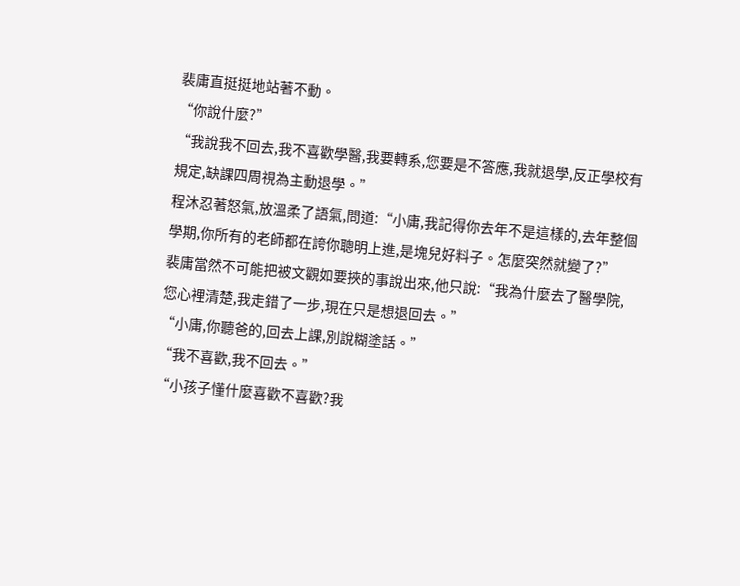裴庸直挺挺地站著不動。
“你說什麼?”
“我說我不回去,我不喜歡學醫,我要轉系,您要是不答應,我就退學,反正學校有規定,缺課四周視為主動退學。”
程沐忍著怒氣,放溫柔了語氣,問道:“小庸,我記得你去年不是這樣的,去年整個學期,你所有的老師都在誇你聰明上進,是塊兒好料子。怎麼突然就變了?”
裴庸當然不可能把被文觀如要挾的事說出來,他只說:“我為什麼去了醫學院,您心裡清楚,我走錯了一步,現在只是想退回去。”
“小庸,你聽爸的,回去上課,別說糊塗話。”
“我不喜歡,我不回去。”
“小孩子懂什麼喜歡不喜歡?我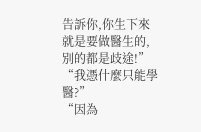告訴你,你生下來就是要做醫生的,別的都是歧途!”
“我憑什麼只能學醫?”
“因為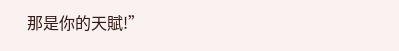那是你的天賦!”